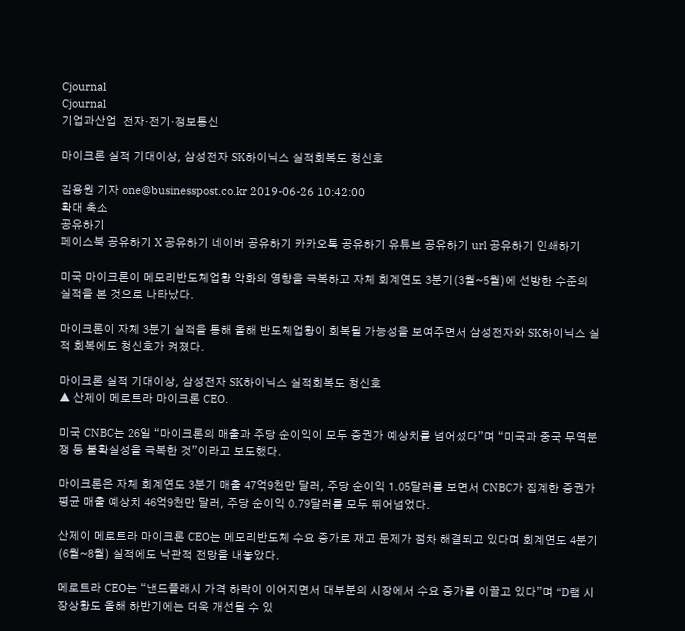Cjournal
Cjournal
기업과산업  전자·전기·정보통신

마이크론 실적 기대이상, 삼성전자 SK하이닉스 실적회복도 청신호

김용원 기자 one@businesspost.co.kr 2019-06-26 10:42:00
확대 축소
공유하기
페이스북 공유하기 X 공유하기 네이버 공유하기 카카오톡 공유하기 유튜브 공유하기 url 공유하기 인쇄하기

미국 마이크론이 메모리반도체업황 악화의 영향을 극복하고 자체 회계연도 3분기(3월~5월)에 선방한 수준의 실적을 본 것으로 나타났다.

마이크론이 자체 3분기 실적을 통해 올해 반도체업황이 회복될 가능성을 보여주면서 삼성전자와 SK하이닉스 실적 회복에도 청신호가 켜졌다.

마이크론 실적 기대이상, 삼성전자 SK하이닉스 실적회복도 청신호
▲ 산제이 메로트라 마이크론 CEO.

미국 CNBC는 26일 “마이크론의 매출과 주당 순이익이 모두 증권가 예상치를 넘어섰다”며 “미국과 중국 무역분쟁 등 불확실성을 극복한 것”이라고 보도했다.

마이크론은 자체 회계연도 3분기 매출 47억9천만 달러, 주당 순이익 1.05달러를 보면서 CNBC가 집계한 증권가 평균 매출 예상치 46억9천만 달러, 주당 순이익 0.79달러를 모두 뛰어넘었다.

산제이 메로트라 마이크론 CEO는 메모리반도체 수요 증가로 재고 문제가 점차 해결되고 있다며 회계연도 4분기(6월~8월) 실적에도 낙관적 전망을 내놓았다.

메로트라 CEO는 “낸드플래시 가격 하락이 이어지면서 대부분의 시장에서 수요 증가를 이끌고 있다”며 “D램 시장상황도 올해 하반기에는 더욱 개선될 수 있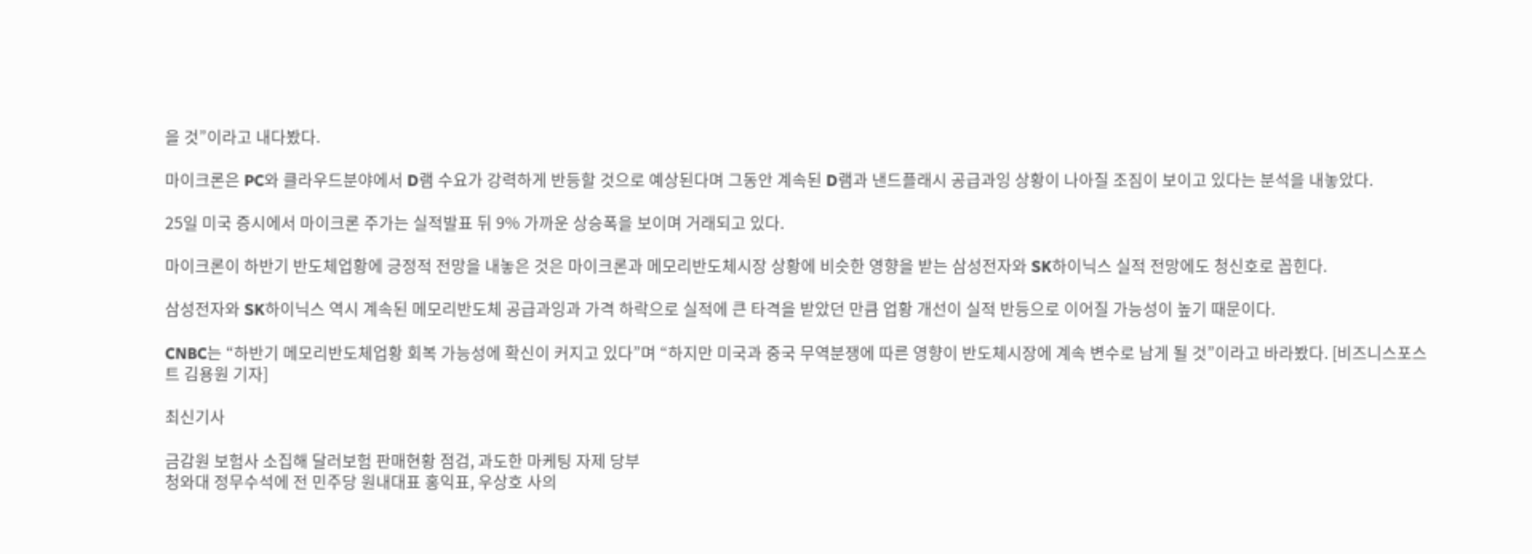을 것”이라고 내다봤다.

마이크론은 PC와 클라우드분야에서 D램 수요가 강력하게 반등할 것으로 예상된다며 그동안 계속된 D램과 낸드플래시 공급과잉 상황이 나아질 조짐이 보이고 있다는 분석을 내놓았다.

25일 미국 증시에서 마이크론 주가는 실적발표 뒤 9% 가까운 상승폭을 보이며 거래되고 있다.

마이크론이 하반기 반도체업황에 긍정적 전망을 내놓은 것은 마이크론과 메모리반도체시장 상황에 비슷한 영향을 받는 삼성전자와 SK하이닉스 실적 전망에도 청신호로 꼽힌다.

삼성전자와 SK하이닉스 역시 계속된 메모리반도체 공급과잉과 가격 하락으로 실적에 큰 타격을 받았던 만큼 업황 개선이 실적 반등으로 이어질 가능성이 높기 때문이다.

CNBC는 “하반기 메모리반도체업황 회복 가능성에 확신이 커지고 있다”며 “하지만 미국과 중국 무역분쟁에 따른 영향이 반도체시장에 계속 변수로 남게 될 것”이라고 바라봤다. [비즈니스포스트 김용원 기자]

최신기사

금감원 보험사 소집해 달러보험 판매현황 점검, 과도한 마케팅 자제 당부
청와대 정무수석에 전 민주당 원내대표 홍익표, 우상호 사의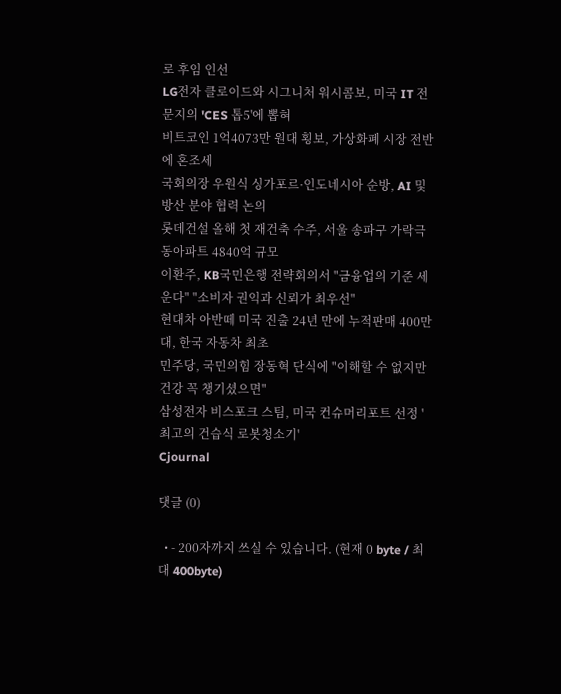로 후임 인선
LG전자 클로이드와 시그니처 워시콤보, 미국 IT 전문지의 'CES 톱5'에 뽑혀
비트코인 1억4073만 원대 횡보, 가상화폐 시장 전반에 혼조세
국회의장 우원식 싱가포르·인도네시아 순방, AI 및 방산 분야 협력 논의
롯데건설 올해 첫 재건축 수주, 서울 송파구 가락극동아파트 4840억 규모
이환주, KB국민은행 전략회의서 "금융업의 기준 세운다" "소비자 권익과 신뢰가 최우선"
현대차 아반떼 미국 진출 24년 만에 누적판매 400만 대, 한국 자동차 최초
민주당, 국민의힘 장동혁 단식에 "이해할 수 없지만 건강 꼭 챙기셨으면"
삼성전자 비스포크 스팀, 미국 컨슈머리포트 선정 '최고의 건습식 로봇청소기'
Cjournal

댓글 (0)

  • - 200자까지 쓰실 수 있습니다. (현재 0 byte / 최대 400byte)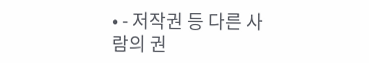• - 저작권 등 다른 사람의 권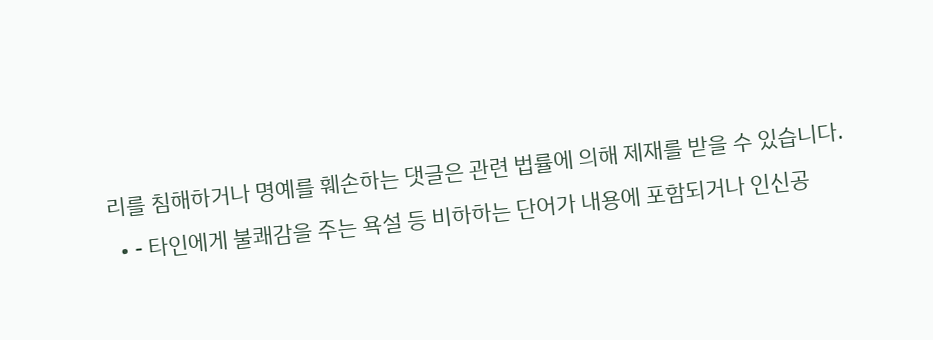리를 침해하거나 명예를 훼손하는 댓글은 관련 법률에 의해 제재를 받을 수 있습니다.
  • - 타인에게 불쾌감을 주는 욕설 등 비하하는 단어가 내용에 포함되거나 인신공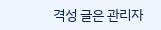격성 글은 관리자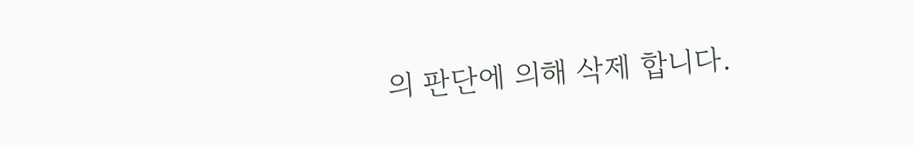의 판단에 의해 삭제 합니다.